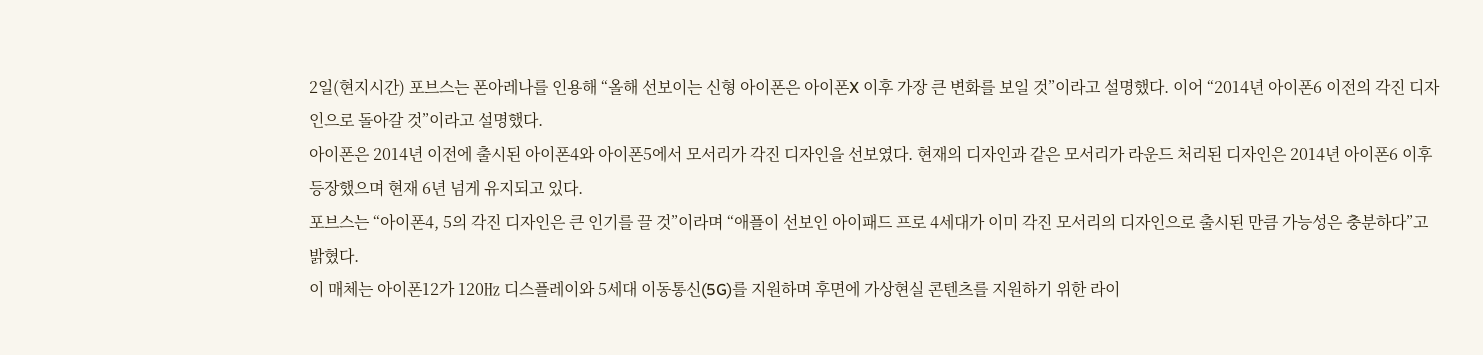2일(현지시간) 포브스는 폰아레나를 인용해 “올해 선보이는 신형 아이폰은 아이폰X 이후 가장 큰 변화를 보일 것”이라고 설명했다. 이어 “2014년 아이폰6 이전의 각진 디자인으로 돌아갈 것”이라고 설명했다.
아이폰은 2014년 이전에 출시된 아이폰4와 아이폰5에서 모서리가 각진 디자인을 선보였다. 현재의 디자인과 같은 모서리가 라운드 처리된 디자인은 2014년 아이폰6 이후 등장했으며 현재 6년 넘게 유지되고 있다.
포브스는 “아이폰4, 5의 각진 디자인은 큰 인기를 끌 것”이라며 “애플이 선보인 아이패드 프로 4세대가 이미 각진 모서리의 디자인으로 출시된 만큼 가능성은 충분하다”고 밝혔다.
이 매체는 아이폰12가 120㎐ 디스플레이와 5세대 이동통신(5G)를 지원하며 후면에 가상현실 콘텐츠를 지원하기 위한 라이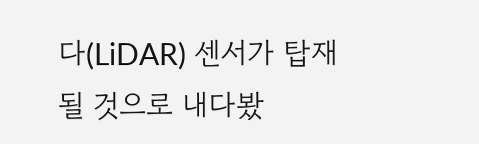다(LiDAR) 센서가 탑재될 것으로 내다봤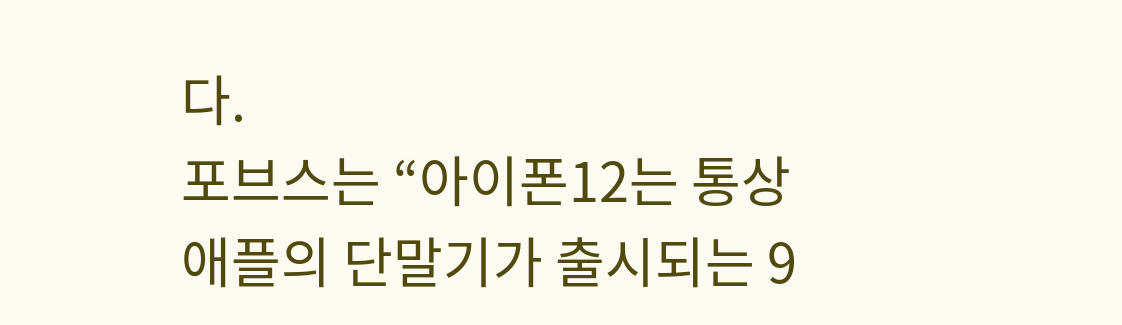다.
포브스는 “아이폰12는 통상 애플의 단말기가 출시되는 9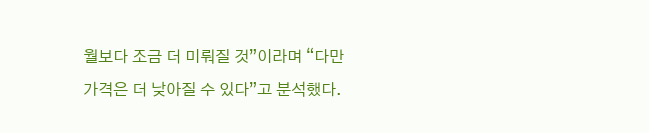월보다 조금 더 미뤄질 것”이라며 “다만 가격은 더 낮아질 수 있다”고 분석했다.